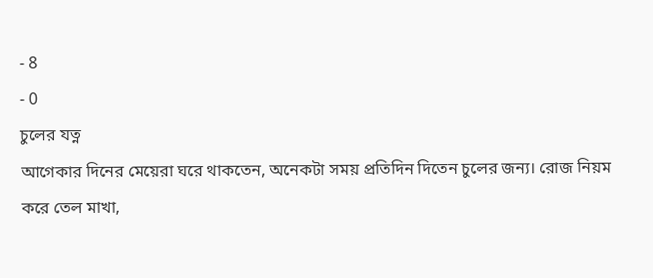- 8
- 0
চুলের যত্ন
আগেকার দিনের মেয়েরা ঘরে থাকতেন, অনেকটা সময় প্রতিদিন দিতেন চুলের জন্য। রোজ নিয়ম করে তেল মাখা,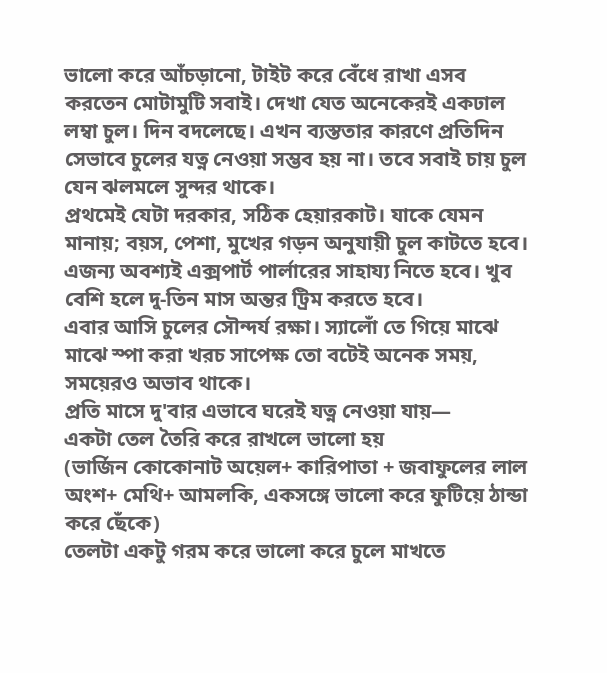ভালো করে আঁচড়ানো, টাইট করে বেঁধে রাখা এসব করতেন মোটামুটি সবাই। দেখা যেত অনেকেরই একঢাল লম্বা চুল। দিন বদলেছে। এখন ব্যস্ততার কারণে প্রতিদিন সেভাবে চুলের যত্ন নেওয়া সম্ভব হয় না। তবে সবাই চায় চুল যেন ঝলমলে সুন্দর থাকে।
প্রথমেই যেটা দরকার, সঠিক হেয়ারকাট। যাকে যেমন মানায়; বয়স, পেশা, মুখের গড়ন অনুযায়ী চুল কাটতে হবে। এজন্য অবশ্যই এক্সপার্ট পার্লারের সাহায্য নিতে হবে। খুব বেশি হলে দু-তিন মাস অন্তর ট্রিম করতে হবে।
এবার আসি চুলের সৌন্দর্য রক্ষা। স্যালোঁ তে গিয়ে মাঝে মাঝে স্পা করা খরচ সাপেক্ষ তো বটেই অনেক সময়, সময়েরও অভাব থাকে।
প্রতি মাসে দু'বার এভাবে ঘরেই যত্ন নেওয়া যায়—
একটা তেল তৈরি করে রাখলে ভালো হয়
(ভার্জিন কোকোনাট অয়েল+ কারিপাতা + জবাফুলের লাল অংশ+ মেথি+ আমলকি, একসঙ্গে ভালো করে ফুটিয়ে ঠান্ডা করে ছেঁকে)
তেলটা একটু গরম করে ভালো করে চুলে মাখতে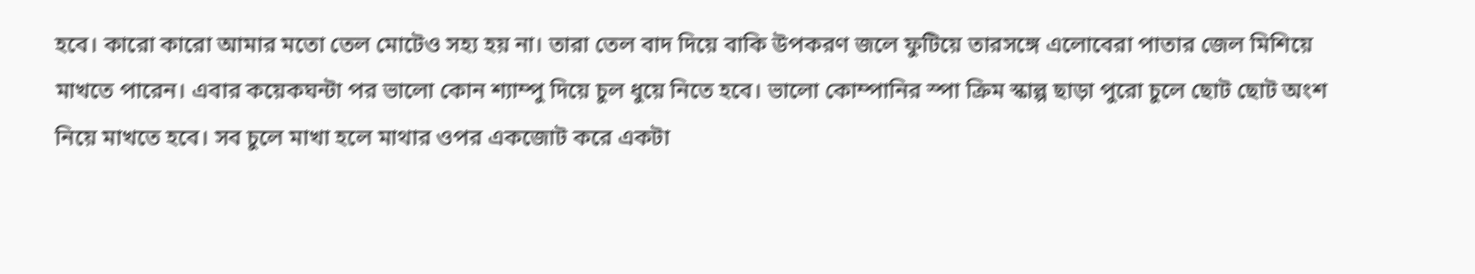হবে। কারো কারো আমার মতো তেল মোটেও সহ্য হয় না। তারা তেল বাদ দিয়ে বাকি উপকরণ জলে ফুটিয়ে তারসঙ্গে এলোবেরা পাতার জেল মিশিয়ে মাখতে পারেন। এবার কয়েকঘন্টা পর ভালো কোন শ্যাম্পু দিয়ে চুল ধুয়ে নিতে হবে। ভালো কোম্পানির স্পা ক্রিম স্কাল্প ছাড়া পুরো চুলে ছোট ছোট অংশ নিয়ে মাখতে হবে। সব চুলে মাখা হলে মাথার ওপর একজোট করে একটা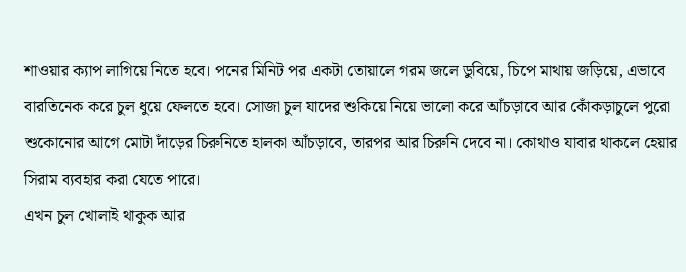শাওয়ার ক্যাপ লাগিয়ে নিতে হবে। পনের মিনিট পর একটা তোয়ালে গরম জলে ডুবিয়ে, চিপে মাথায় জড়িয়ে, এভাবে বারতিনেক করে চুল ধুয়ে ফেলতে হবে। সোজা চুল যাদের শুকিয়ে নিয়ে ভালো করে আঁচড়াবে আর কোঁকড়াচুলে পুরো শুকোনোর আগে মোটা দাঁড়ের চিরুনিতে হালকা আঁচড়াবে, তারপর আর চিরুনি দেবে না। কোথাও যাবার থাকলে হেয়ার সিরাম ব্যবহার করা যেতে পারে।
এখন চুল খোলাই থাকুক আর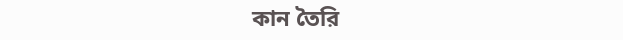কান তৈরি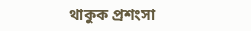থাকুক প্রশংসা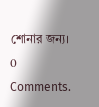শোনার জন্য।
0 Comments.